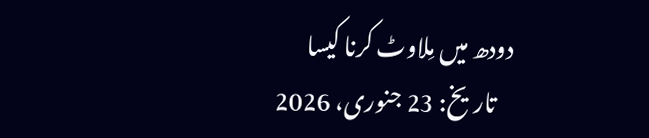دودھ میں مِلاوٹ کرنا کیسا
    تاریخ: 23 جنوری، 2026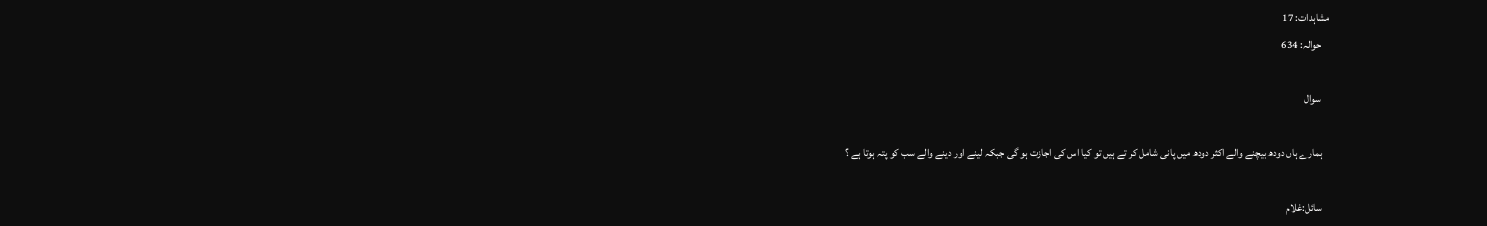مشاہدات: 17
    حوالہ: 634

    سوال

    ہمارے ہاں دودھ بیچنے والے اکثر دودھ میں پانی شامل کر تے ہیں تو کیا اس کی اجازت ہو گی جبکہ لینے اور دینے والے سب کو پتہ ہوتا ہے ؟

    سائل:غلام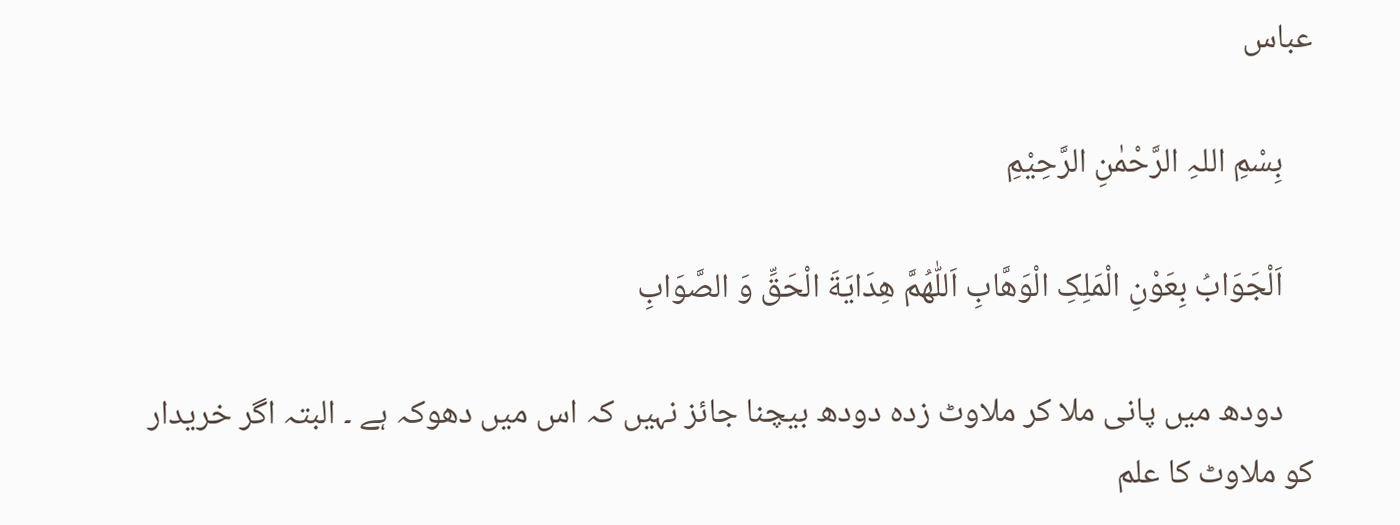عباس

    بِسْمِ اللہِ الرَّحْمٰنِ الرَّحِيْمِ

    اَلْجَوَابُ بِعَوْنِ الْمَلِکِ الْوَھَّابِ اَللّٰھُمَّ ھِدَايَةَ الْحَقِّ وَ الصَّوَابِ

    دودھ میں پانی ملا کر ملاوٹ زدہ دودھ بیچنا جائز نہیں کہ اس میں دھوکہ ہے ۔ البتہ اگر خریدار کو ملاوٹ کا علم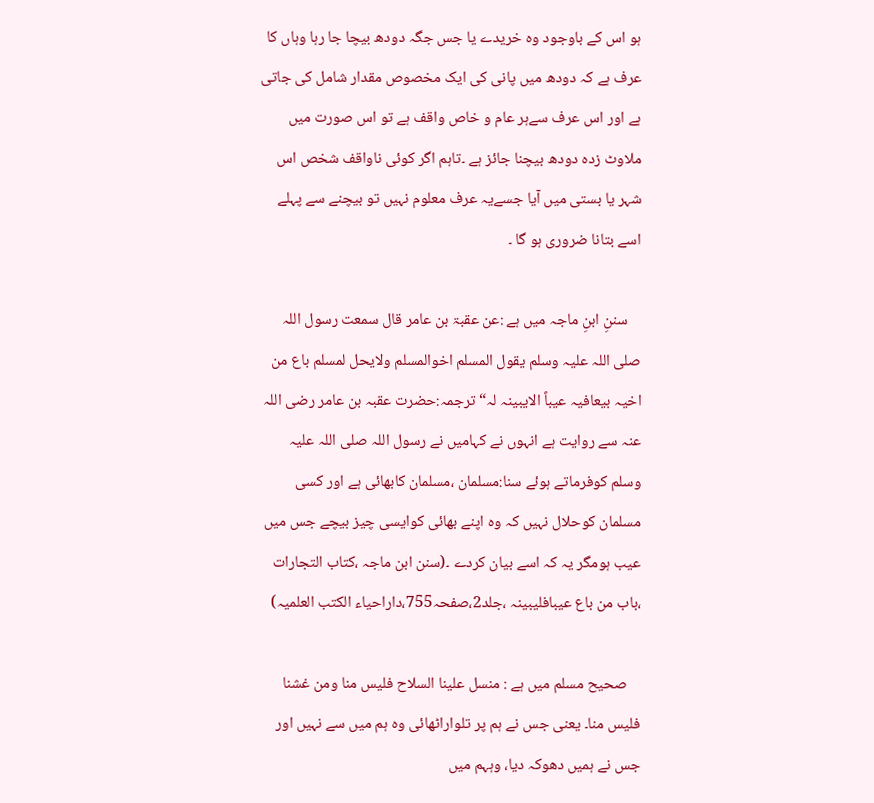ہو اس کے باوجود وہ خریدے یا جس جگہ دودھ بیچا جا رہا وہاں کا عرف ہے کہ دودھ میں پانی کی ایک مخصوص مقدار شامل کی جاتی ہے اور اس عرف سےہر عام و خاص واقف ہے تو اس صورت میں ملاوٹ زدہ دودھ بیچنا جائز ہے ۔تاہم اگر کوئی ناواقف شخص اس شہر یا بستی میں آیا جسےیہ عرف معلوم نہیں تو بیچنے سے پہلے اسے بتانا ضروری ہو گا ۔

    سننِ ابنِ ماجہ میں ہے :عن عقبۃ بن عامر قال سمعت رسول اللہ صلی اللہ علیہ وسلم یقول المسلم اخوالمسلم ولایحل لمسلم باع من اخیہ بیعافیہ عیباً الایبینہ لہ“ترجمہ:حضرت عقبہ بن عامر رضی اللہ عنہ سے روایت ہے انہوں نے کہامیں نے رسول اللہ صلی اللہ علیہ وسلم کوفرماتے ہوئے سنا:مسلمان ،مسلمان کابھائی ہے اور کسی مسلمان کوحلال نہیں کہ وہ اپنے بھائی کوایسی چیز بیچے جس میں عیب ہومگر یہ کہ اسے بیان کردے ۔(سنن ابن ماجہ ،کتاب التجارات ،باب من باع عیبافلیبینہ ،جلد2،صفحہ755،داراحیاء الکتب العلمیہ)

    صحیح مسلم میں ہے : منسل علینا السلاح فلیس منا ومن غشنا فلیس منا۔ یعنی جس نے ہم پر تلواراٹھائی وہ ہم میں سے نہیں اور جس نے ہمیں دھوکہ دیا، وہہم میں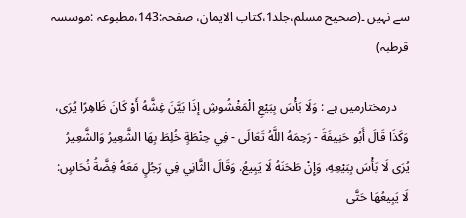سے نہیں ۔(صحیح مسلم،جلد1،کتاب الایمان، صفحہ:143،مطبوعہ :موسسہ قرطبہ)

    درمختارمیں ہے : وَلَا بَأْسَ بِبَيْعِ الْمَغْشُوشِ إذَا بَيَّنَ غِشَّهُ أَوْ كَانَ ظَاهِرًا يُرَى، وَكَذَا قَالَ أَبُو حَنِيفَةَ - رَحِمَهُ اللَّهُ تَعَالَى - فِي حِنْطَةٍ خُلِطَ بِهَا الشَّعِيرُ وَالشَّعِيرُ يُرَى لَا بَأْسَ بِبَيْعِهِ، وَإِنْ طَحَنَهُ لَا يَبِيعُ. وَقَالَ الثَّانِي فِي رَجُلٍ مَعَهُ فِضَّةُ نُحَاسٍ: لَا يَبِيعُهَا حَتَّى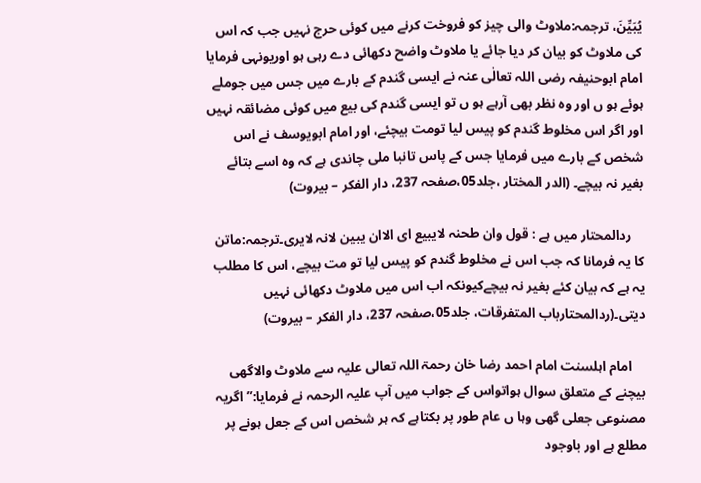يُبَيِّنَ، ترجمہ:ملاوٹ والی چیز کو فروخت کرنے میں کوئی حرج نہیں جب کہ اس کی ملاوٹ کو بیان کر دیا جائے یا ملاوٹ واضح دکھائی دے رہی ہو اوریونہی فرمایا امام ابوحنیفہ رضی اللہ تعالٰی عنہ نے ایسی گندم کے بارے میں جس میں جوملے ہوئے ہو ں اور وہ نظر بھی آرہے ہو ں تو ایسی گندم کی بیع میں کوئی مضائقہ نہیں اور اگر اس مخلوط گندم کو پیس لیا تومت بیچئے، اور امام ابویوسف نے اس شخص کے بارے میں فرمایا جس کے پاس تانبا ملی چاندی ہے کہ وہ اسے بتائے بغیر نہ بیچے۔ (الدر المختار ،جلد05،صفحہ 237، دار الفكر – بيروت)

    ردالمحتار میں ہے : قول وان طحنہ لایبیع ای الاان یبین لانہ لایری۔ترجمہ:ماتن کا یہ فرمانا کہ جب اس نے مخلوط گندم کو پیس لیا تو مت بیچے، اس کا مطلب یہ ہے کہ بیان کئے بغیر نہ بیچےکیونکہ اب اس میں ملاوٹ دکھائی نہیں دیتی۔(ردالمحتارباب المتفرقات، جلد05،صفحہ 237، دار الفكر – بيروت)

    امام اہلسنت امام احمد رضا خان رحمۃ اللہ تعالی علیہ سے ملاوٹ والاگھی بیچنے کے متعلق سوال ہواتواس کے جواب میں آپ علیہ الرحمہ نے فرمایا:” اگریہ مصنوعی جعلی گھی وہا ں عام طور پر بکتاہے کہ ہر شخص اس کے جعل ہونے پر مطلع ہے اور باوجود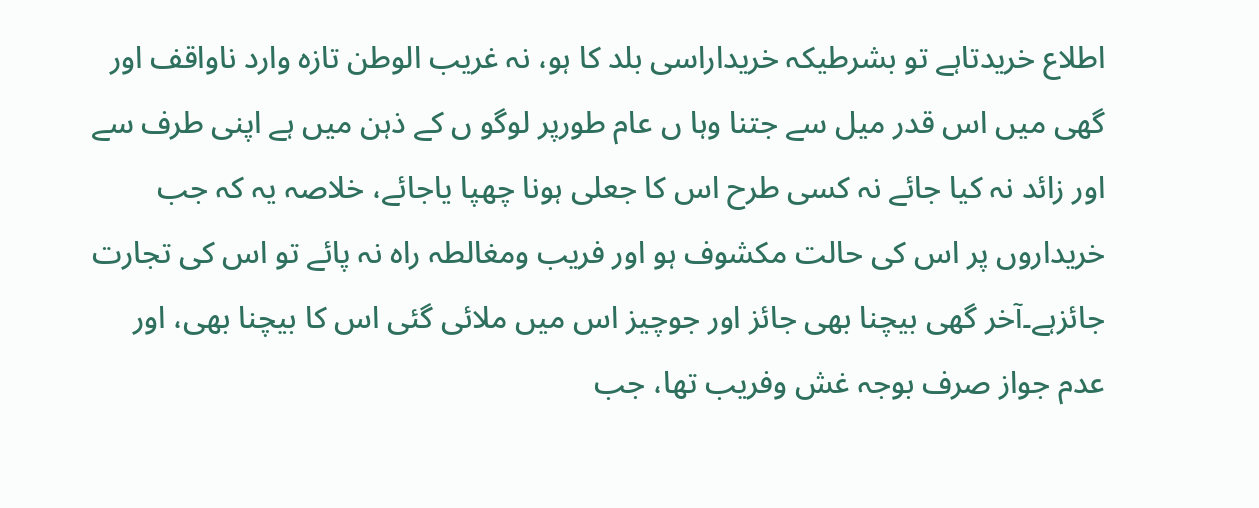اطلاع خریدتاہے تو بشرطیکہ خریداراسی بلد کا ہو، نہ غریب الوطن تازہ وارد ناواقف اور گھی میں اس قدر میل سے جتنا وہا ں عام طورپر لوگو ں کے ذہن میں ہے اپنی طرف سے اور زائد نہ کیا جائے نہ کسی طرح اس کا جعلی ہونا چھپا یاجائے، خلاصہ یہ کہ جب خریداروں پر اس کی حالت مکشوف ہو اور فریب ومغالطہ راہ نہ پائے تو اس کی تجارت جائزہے۔آخر گھی بیچنا بھی جائز اور جوچیز اس میں ملائی گئی اس کا بیچنا بھی، اور عدم جواز صرف بوجہ غش وفریب تھا، جب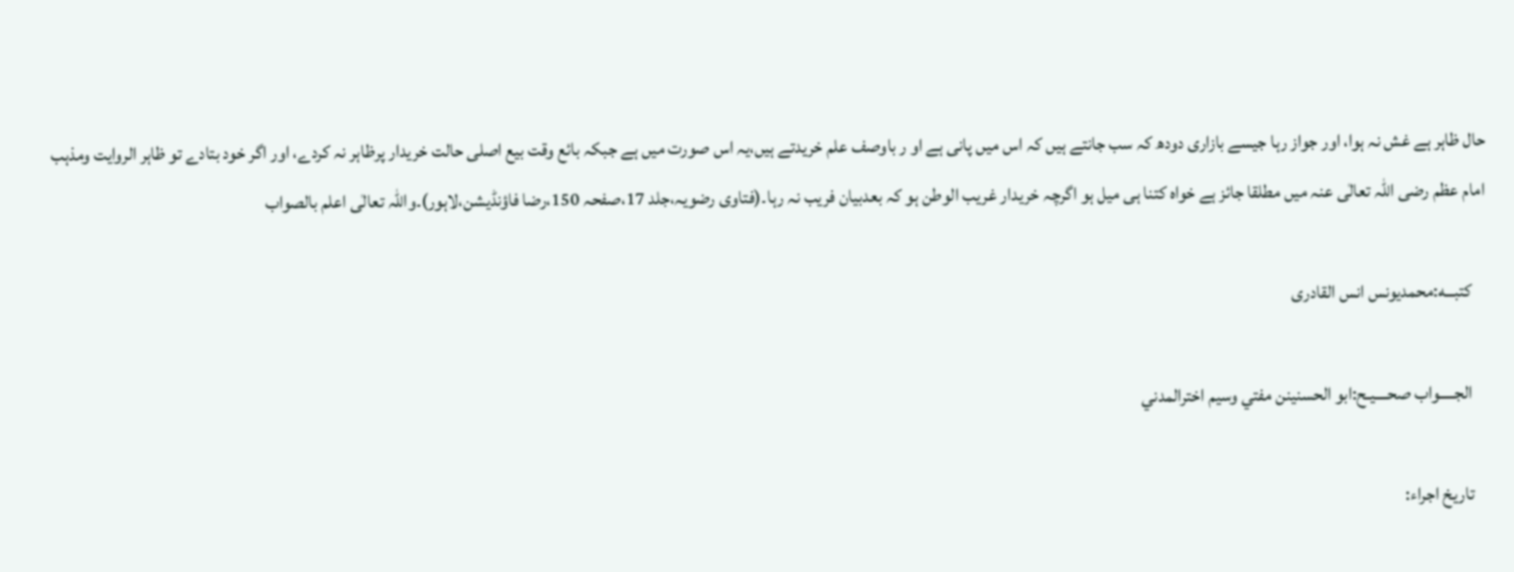حال ظاہر ہے غش نہ ہوا، اور جواز رہا جیسے بازاری دودھ کہ سب جانتے ہیں کہ اس میں پانی ہے او ر باوصف علم خریدتے ہیں،یہ اس صورت میں ہے جبکہ بائع وقت بیع اصلی حالت خریدار پرظاہر نہ کردے، اور اگر خود بتادے تو ظاہر الروایت ومذہب امام عظم رضی اللہ تعالٰی عنہ میں مطلقا جائز ہے خواہ کتنا ہی میل ہو اگرچہ خریدار غریب الوطن ہو کہ بعدبیان فریب نہ رہا۔(فتاوی رضویہ،جلد 17،صفحہ 150،رضا فاؤنڈیشن،لاہور)۔واللہ تعالٰی اعلم بالصواب

    کتبـــه:محمدیونس انس القادری

    الجـــــواب صحــــيـح:ابو الحسنينن مفتي وسيم اخترالمدني

    تاريخ اجراء: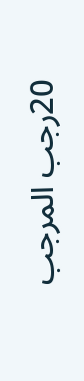20رجب المرجب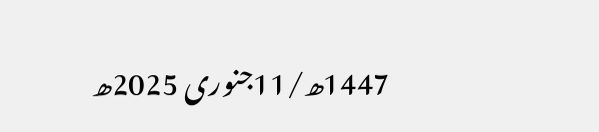1447ھ/11جنوری 2025ھ